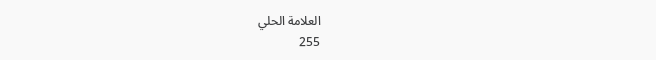العلامة الحلي
255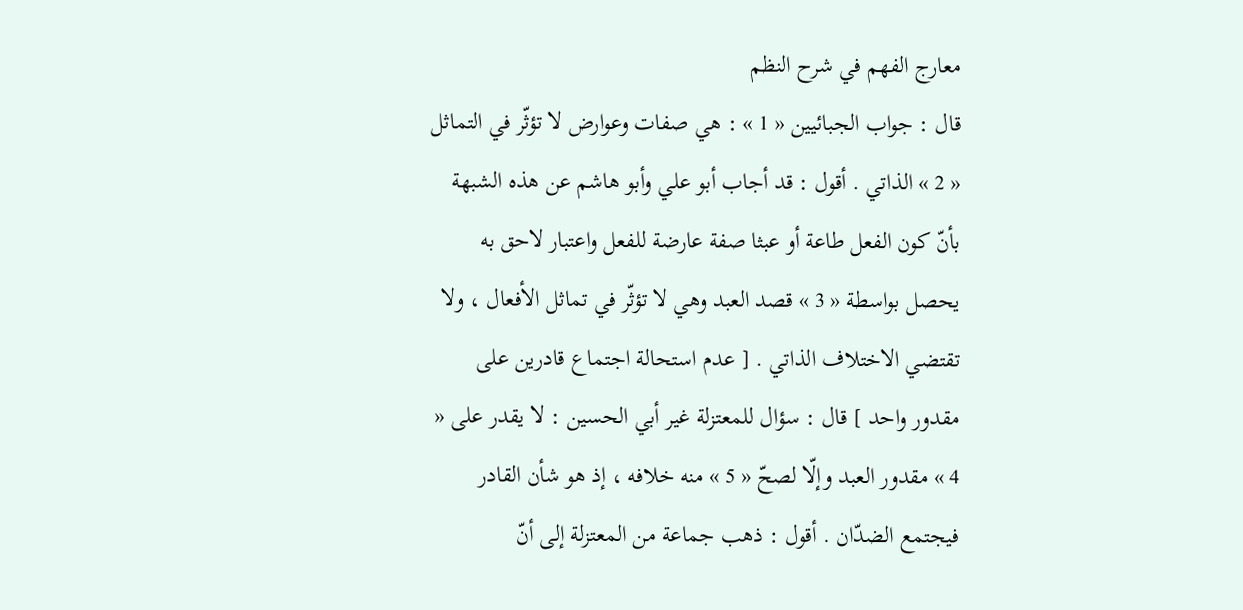معارج الفهم في شرح النظم
قال : جواب الجبائيين « 1 » : هي صفات وعوارض لا تؤثّر في التماثل « 2 » الذاتي . أقول : قد أجاب أبو علي وأبو هاشم عن هذه الشبهة بأنّ كون الفعل طاعة أو عبثا صفة عارضة للفعل واعتبار لاحق به يحصل بواسطة « 3 » قصد العبد وهي لا تؤثّر في تماثل الأفعال ، ولا تقتضي الاختلاف الذاتي . [ عدم استحالة اجتماع قادرين على مقدور واحد ] قال : سؤال للمعتزلة غير أبي الحسين : لا يقدر على « 4 » مقدور العبد وإلّا لصحّ « 5 » منه خلافه ، إذ هو شأن القادر فيجتمع الضدّان . أقول : ذهب جماعة من المعتزلة إلى أنّ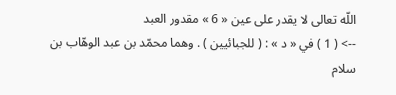اللّه تعالى لا يقدر على عين « 6 » مقدور العبد
--> ( 1 ) في « د » : ( للجبائيين ) . وهما محمّد بن عبد الوهّاب بن سلام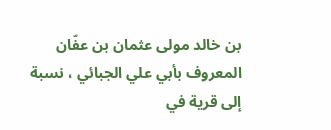بن خالد مولى عثمان بن عفّان المعروف بأبي علي الجبائي ، نسبة إلى قرية في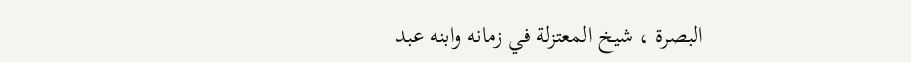البصرة ، شيخ المعتزلة في زمانه وابنه عبد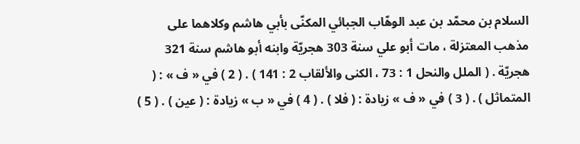السلام بن محمّد بن عبد الوهّاب الجبائي المكنّى بأبي هاشم وكلاهما على مذهب المعتزلة ، مات أبو علي سنة 303 هجريّة وابنه أبو هاشم سنة 321 هجريّة . ( الملل والنحل 1 : 73 ، الكنى والألقاب 2 : 141 ) . ( 2 ) في « ف » : ( المتماثل ) . ( 3 ) في « ف » زيادة : ( فلا ) . ( 4 ) في « ب » زيادة : ( عين ) . ( 5 )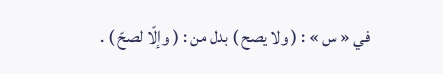في « س » : ( ولا يصح ) بدل من : ( وإلّا لصحّ ) .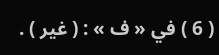( 6 ) في « ف » : ( غير ) .